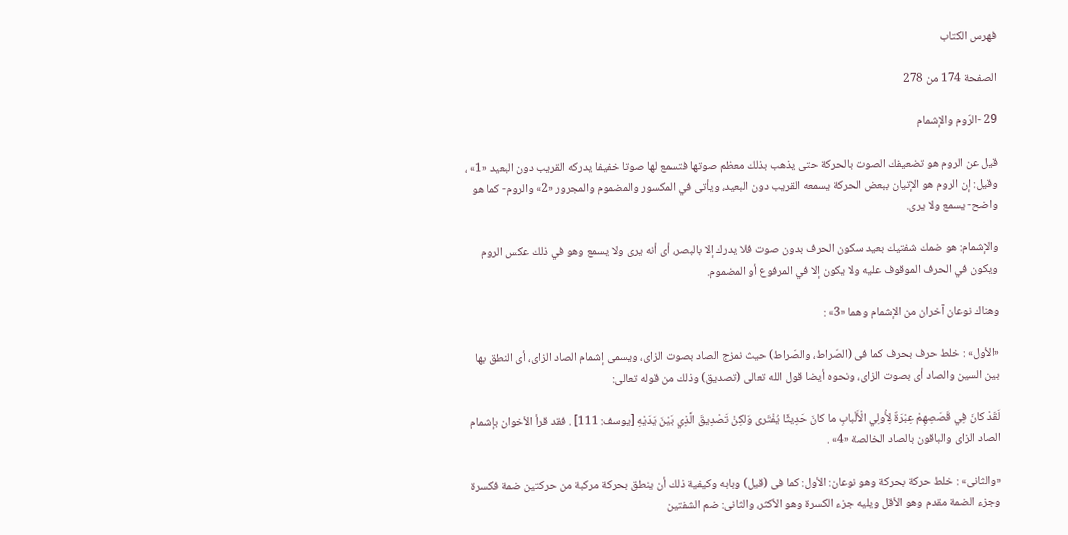فهرس الكتاب

الصفحة 174 من 278

29 -الرّوم والإشمام

قيل عن الروم هو تضعيفك الصوت بالحركة حتى يذهب بذلك معظم صوتها فتسمع لها صوتا خفيفا يدركه القريب دون البعيد «1» ، وقيل: إن الروم هو الإتيان ببعض الحركة يسمعه القريب دون البعيد، ويأتى في المكسور والمضموم والمجرور «2» والروم- كما هو واضح- يسمع ولا يرى.

والإشمام: هو ضمك شفتيك بعيد سكون الحرف بدون صوت فلا يدرك إلا بالبصر، أى أنه يرى ولا يسمع وهو في ذلك عكس الروم ويكون في الحرف الموقوف عليه ولا يكون إلا في المرفوع أو المضموم.

وهناك نوعان آخران من الإشمام وهما «3» :

«الأول» : خلط حرف بحرف كما فى (الصّراط، والصّراط) حيث نمزج الصاد بصوت الزاى، ويسمى إشمام الصاد الزاى، أى النطق بها بين السين والصاد أى بصوت الزاى، ونحوه أيضا قول الله تعالى (تصديق) وذلك من قوله تعالى:

لَقَدْ كانَ فِي قَصَصِهِمْ عِبْرَةٌ لِأُولِي الْأَلْبابِ ما كانَ حَدِيثًا يُفْتَرى وَلكِنْ تَصْدِيقَ الَّذِي بَيْنَ يَدَيْهِ [يوسف: 111] . فقد قرأ الأخوان بإشمام الصاد الزاى والباقون بالصاد الخالصة «4» .

«والثانى» : خلط حركة بحركة وهو نوعان: الأول: كما فى (قيل) وبابه وكيفية ذلك أن ينطق بحركة مركبة من حركتين ضمة فكسرة وجزء الضمة مقدم وهو الأقل ويليه جزء الكسرة وهو الأكثر، والثانى: ضم الشفتين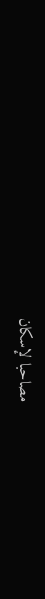مصاحبا لإسكان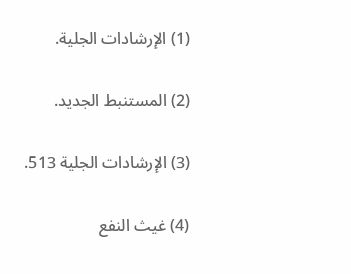(1) الإرشادات الجلية.

(2) المستنبط الجديد.

(3) الإرشادات الجلية 513.

(4) غيث النفع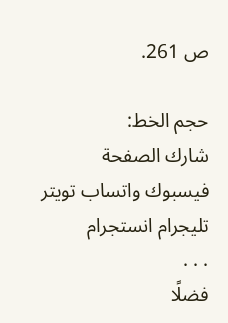ص 261.

حجم الخط:
شارك الصفحة
فيسبوك واتساب تويتر تليجرام انستجرام
. . .
فضلًا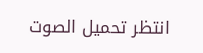انتظر تحميل الصوت